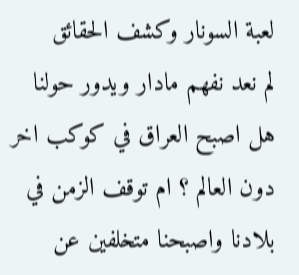لعبة السونار وكشف الحقائق
لم نعد نفهم مادار ويدور حولنا هل اصبح العراق في كوكب اخر دون العالم ؟ ام توقف الزمن في بلادنا واصبحنا متخلفين عن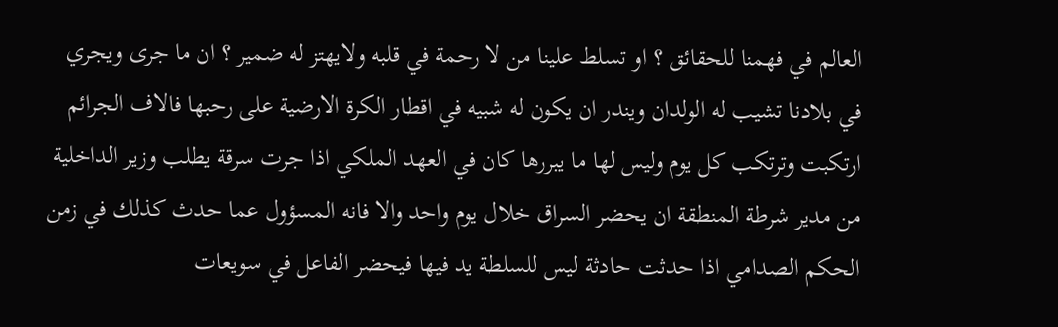العالم في فهمنا للحقائق ؟ او تسلط علينا من لا رحمة في قلبه ولايهتز له ضمير ؟ ان ما جرى ويجري في بلادنا تشيب له الولدان ويندر ان يكون له شبيه في اقطار الكرة الارضية على رحبها فالاف الجرائم ارتكبت وترتكب كل يوم وليس لها ما يبررها كان في العهد الملكي اذا جرت سرقة يطلب وزير الداخلية من مدير شرطة المنطقة ان يحضر السراق خلال يوم واحد والا فانه المسؤول عما حدث كذلك في زمن الحكم الصدامي اذا حدثت حادثة ليس للسلطة يد فيها فيحضر الفاعل في سويعات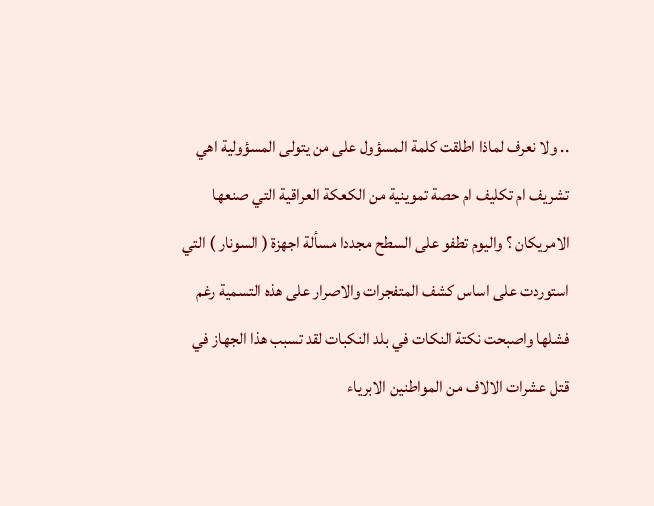.. ولا نعرف لماذا اطلقت كلمة المسؤول على من يتولى المسؤولية اهي تشريف ام تكليف ام حصة تموينية من الكعكة العراقية التي صنعها الامريكان ؟ واليوم تطفو على السطح مجددا مسألة اجهزة ( السونار ) التي استوردت على اساس كشف المتفجرات والاصرار على هذه التسمية رغم فشلها واصبحت نكتة النكات في بلد النكبات لقد تسبب هذا الجهاز في قتل عشرات الالاف من المواطنين الابرياء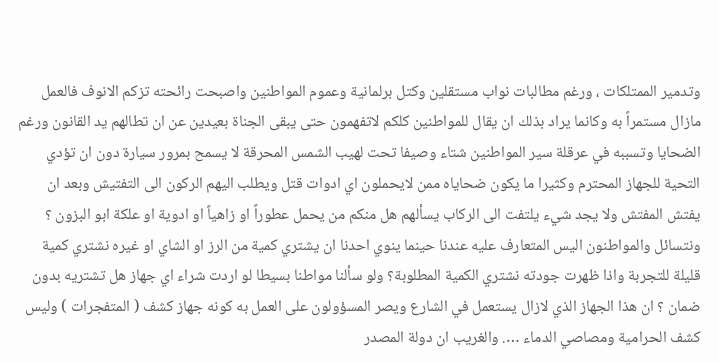وتدمير الممتلكات ، ورغم مطالبات نواب مستقلين وكتل برلمانية وعموم المواطنين واصبحت رائحته تزكم الانوف فالعمل مازال مستمراً به وكانما يراد بذلك ان يقال للمواطنين كلكم لاتفهمون حتى يبقى الجناة بعيدين عن ان تطالهم يد القانون ورغم الضحايا وتسببه في عرقلة سير المواطنين شتاء وصيفا تحت لهيب الشمس المحرقة لا يسمح بمرور سيارة دون ان تؤدي التحية للجهاز المحترم وكثيرا ما يكون ضحاياه ممن لايحملون اي ادوات قتل ويطلب اليهم الركون الى التفتيش وبعد ان يفتش المفتش ولا يجد شيء يلتفت الى الركاب يسألهم هل منكم من يحمل عطوراً او زاهياً او ادوية او علكة ابو البزون ؟ ونتسائل والمواطنون اليس المتعارف عليه عندنا حينما ينوي احدنا ان يشتري كمية من الرز او الشاي او غيره نشتري كمية قليلة للتجربة واذا ظهرت جودته نشتري الكمية المطلوبة؟ ولو سألنا مواطنا بسيطا لو اردت شراء اي جهاز هل تشتريه بدون ضمان ؟ ان هذا الجهاز الذي لازال يستعمل في الشارع ويصر المسؤولون على العمل به كونه جهاز كشف ( المتفجرات ) وليس كشف الحرامية ومصاصي الدماء …. والغريب ان دولة المصدر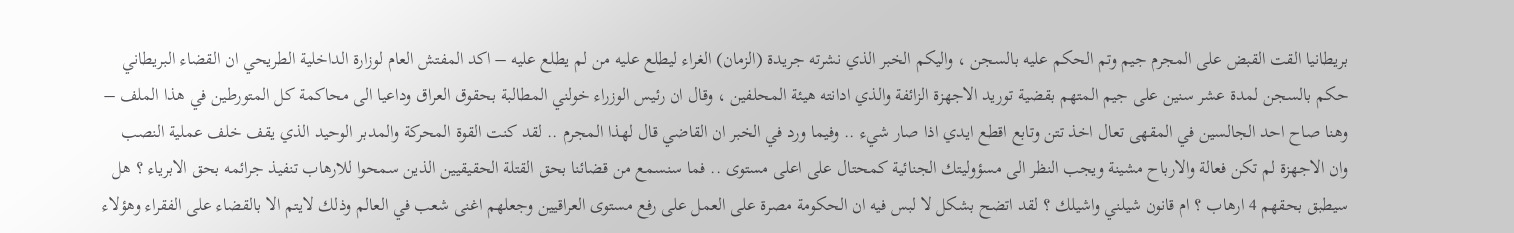بريطانيا القت القبض على المجرم جيم وتم الحكم عليه بالسجن ، واليكم الخبر الذي نشرته جريدة (الزمان) الغراء ليطلع عليه من لم يطلع عليه – اكد المفتش العام لوزارة الداخلية الطريحي ان القضاء البريطاني حكم بالسجن لمدة عشر سنين على جيم المتهم بقضية توريد الاجهزة الزائفة والذي ادانته هيئة المحلفين ، وقال ان رئيس الوزراء خولني المطالبة بحقوق العراق وداعيا الى محاكمة كل المتورطين في هذا الملف – وهنا صاح احد الجالسين في المقهى تعال اخذ تتن وتابع اقطع ايدي اذا صار شيء .. وفيما ورد في الخبر ان القاضي قال لهذا المجرم .. لقد كنت القوة المحركة والمدبر الوحيد الذي يقف خلف عملية النصب وان الاجهزة لم تكن فعالة والارباح مشينة ويجب النظر الى مسؤوليتك الجنائية كمحتال على اعلى مستوى .. فما سنسمع من قضائنا بحق القتلة الحقيقيين الذين سمحوا للارهاب تنفيذ جرائمه بحق الابرياء ؟ هل سيطبق بحقهم 4 ارهاب ؟ ام قانون شيلني واشيلك ؟ لقد اتضح بشكل لا لبس فيه ان الحكومة مصرة على العمل على رفع مستوى العراقيين وجعلهم اغنى شعب في العالم وذلك لايتم الا بالقضاء على الفقراء وهؤلاء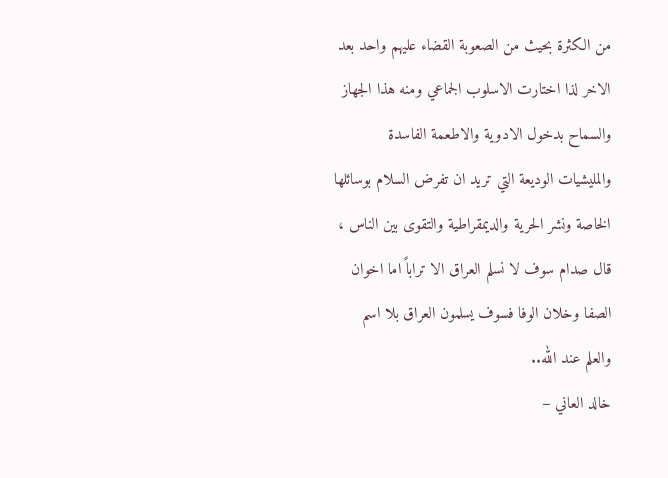من الكثرة بحيث من الصعوبة القضاء عليهم واحد بعد الاخر لذا اختارت الاسلوب الجماعي ومنه هذا الجهاز والسماح بدخول الادوية والاطعمة الفاسدة والمليشيات الوديعة التي تريد ان تفرض السلام بوسائلها الخاصة ونشر الحرية والديمقراطية والتقوى بين الناس ، قال صدام سوف لا نسلم العراق الا تراباً اما اخوان الصفا وخلان الوفا فسوف يسلمون العراق بلا اسم والعلم عند الله..
خالد العاني –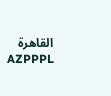القاهرة
AZPPPL